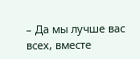– Да мы лучше вас всех, вместе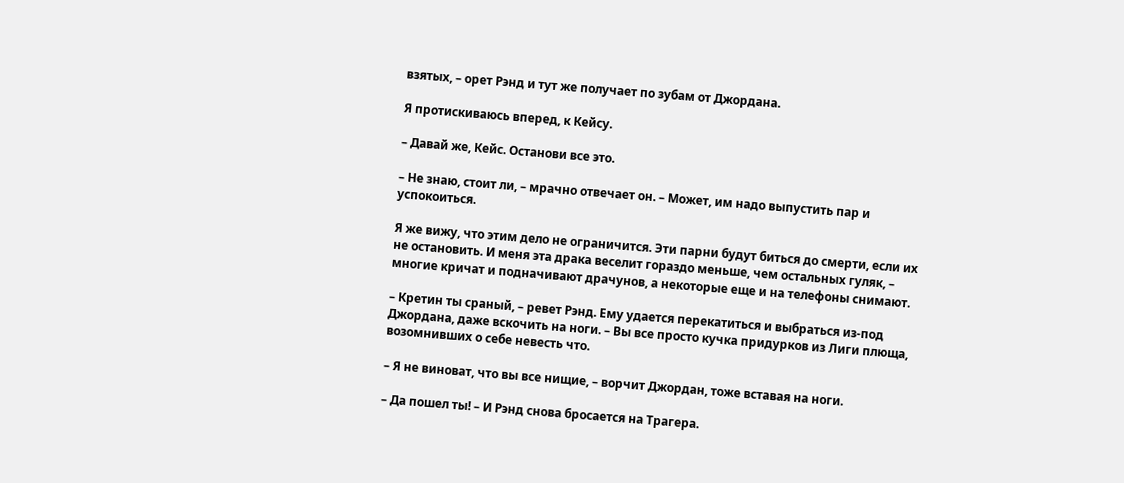взятых, – орет Рэнд и тут же получает по зубам от Джордана.

Я протискиваюсь вперед, к Кейсу.

– Давай же, Кейс. Останови все это.

– Не знаю, стоит ли, – мрачно отвечает он. – Может, им надо выпустить пар и успокоиться.

Я же вижу, что этим дело не ограничится. Эти парни будут биться до смерти, если их не остановить. И меня эта драка веселит гораздо меньше, чем остальных гуляк, – многие кричат и подначивают драчунов, а некоторые еще и на телефоны снимают.

– Кретин ты сраный, – ревет Рэнд. Ему удается перекатиться и выбраться из-под Джордана, даже вскочить на ноги. – Вы все просто кучка придурков из Лиги плюща, возомнивших о себе невесть что.

– Я не виноват, что вы все нищие, – ворчит Джордан, тоже вставая на ноги.

– Да пошел ты! – И Рэнд снова бросается на Трагера.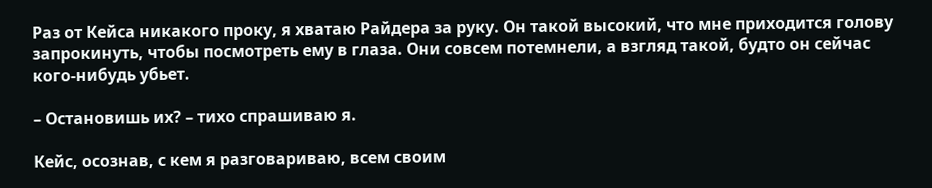Раз от Кейса никакого проку, я хватаю Райдера за руку. Он такой высокий, что мне приходится голову запрокинуть, чтобы посмотреть ему в глаза. Они совсем потемнели, а взгляд такой, будто он сейчас кого-нибудь убьет.

– Остановишь их? – тихо спрашиваю я.

Кейс, осознав, с кем я разговариваю, всем своим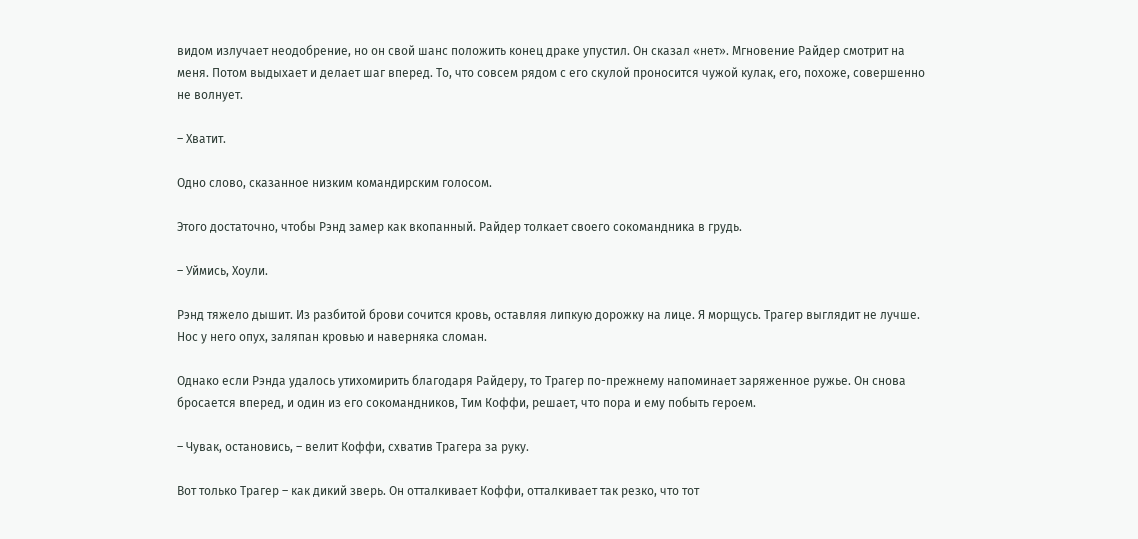видом излучает неодобрение, но он свой шанс положить конец драке упустил. Он сказал «нет». Мгновение Райдер смотрит на меня. Потом выдыхает и делает шаг вперед. То, что совсем рядом с его скулой проносится чужой кулак, его, похоже, совершенно не волнует.

– Хватит.

Одно слово, сказанное низким командирским голосом.

Этого достаточно, чтобы Рэнд замер как вкопанный. Райдер толкает своего сокомандника в грудь.

– Уймись, Хоули.

Рэнд тяжело дышит. Из разбитой брови сочится кровь, оставляя липкую дорожку на лице. Я морщусь. Трагер выглядит не лучше. Нос у него опух, заляпан кровью и наверняка сломан.

Однако если Рэнда удалось утихомирить благодаря Райдеру, то Трагер по-прежнему напоминает заряженное ружье. Он снова бросается вперед, и один из его сокомандников, Тим Коффи, решает, что пора и ему побыть героем.

– Чувак, остановись, – велит Коффи, схватив Трагера за руку.

Вот только Трагер – как дикий зверь. Он отталкивает Коффи, отталкивает так резко, что тот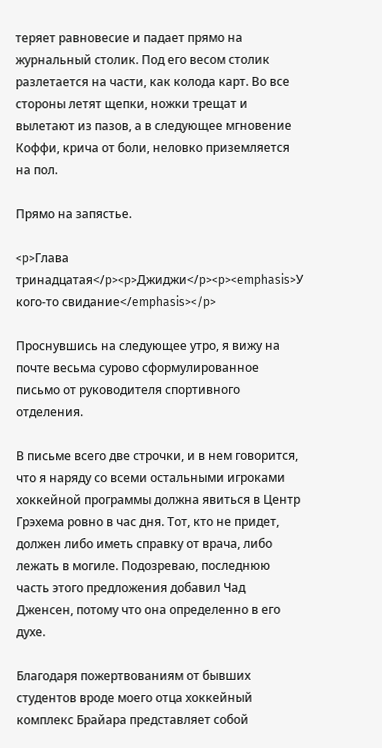теряет равновесие и падает прямо на журнальный столик. Под его весом столик разлетается на части, как колода карт. Во все стороны летят щепки, ножки трещат и вылетают из пазов, а в следующее мгновение Коффи, крича от боли, неловко приземляется на пол.

Прямо на запястье.

<p>Глава тринадцатая</p><p>Джиджи</p><p><emphasis>У кого-то свидание</emphasis></p>

Проснувшись на следующее утро, я вижу на почте весьма сурово сформулированное письмо от руководителя спортивного отделения.

В письме всего две строчки, и в нем говорится, что я наряду со всеми остальными игроками хоккейной программы должна явиться в Центр Грэхема ровно в час дня. Тот, кто не придет, должен либо иметь справку от врача, либо лежать в могиле. Подозреваю, последнюю часть этого предложения добавил Чад Дженсен, потому что она определенно в его духе.

Благодаря пожертвованиям от бывших студентов вроде моего отца хоккейный комплекс Брайара представляет собой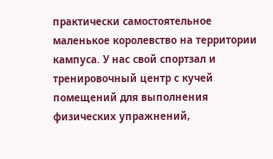практически самостоятельное маленькое королевство на территории кампуса. У нас свой спортзал и тренировочный центр с кучей помещений для выполнения физических упражнений,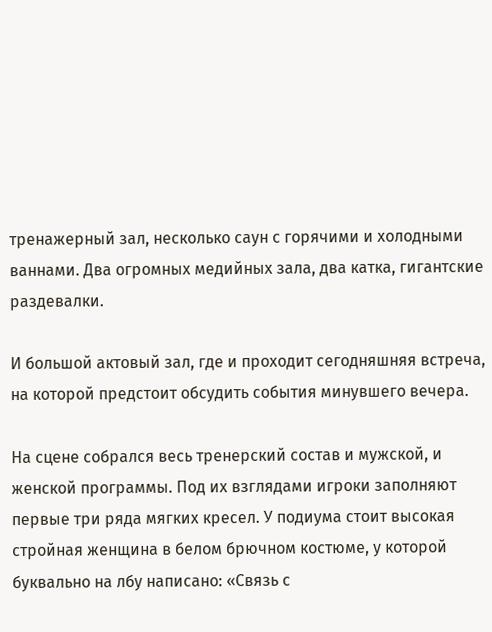тренажерный зал, несколько саун с горячими и холодными ваннами. Два огромных медийных зала, два катка, гигантские раздевалки.

И большой актовый зал, где и проходит сегодняшняя встреча, на которой предстоит обсудить события минувшего вечера.

На сцене собрался весь тренерский состав и мужской, и женской программы. Под их взглядами игроки заполняют первые три ряда мягких кресел. У подиума стоит высокая стройная женщина в белом брючном костюме, у которой буквально на лбу написано: «Связь с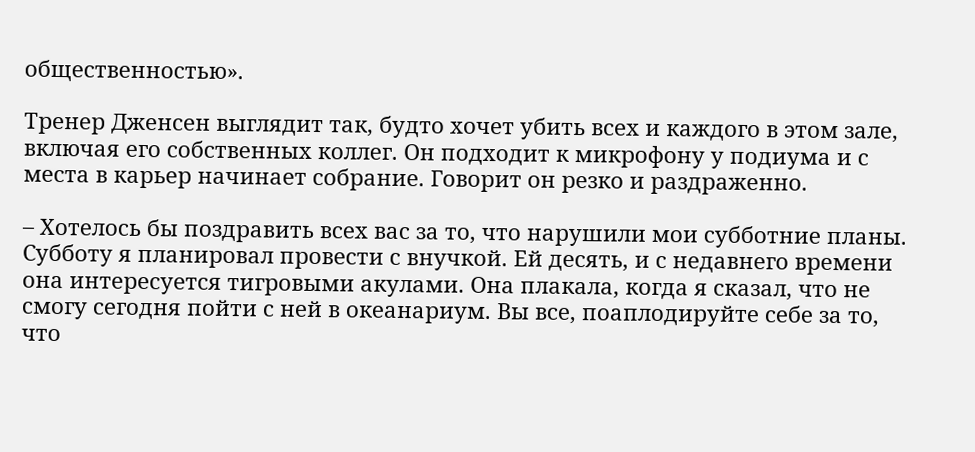общественностью».

Тренер Дженсен выглядит так, будто хочет убить всех и каждого в этом зале, включая его собственных коллег. Он подходит к микрофону у подиума и с места в карьер начинает собрание. Говорит он резко и раздраженно.

– Хотелось бы поздравить всех вас за то, что нарушили мои субботние планы. Субботу я планировал провести с внучкой. Ей десять, и с недавнего времени она интересуется тигровыми акулами. Она плакала, когда я сказал, что не смогу сегодня пойти с ней в океанариум. Вы все, поаплодируйте себе за то, что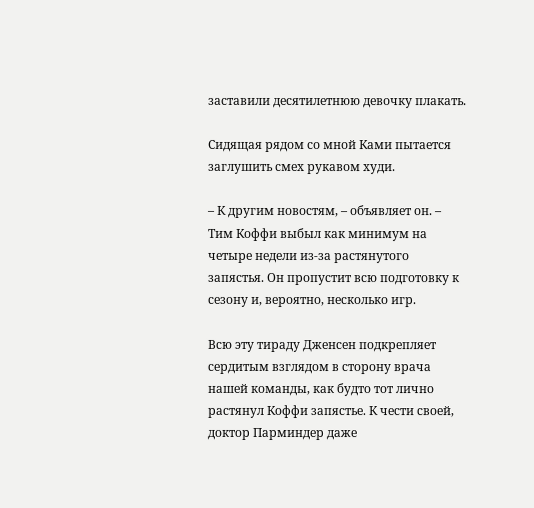заставили десятилетнюю девочку плакать.

Сидящая рядом со мной Ками пытается заглушить смех рукавом худи.

– К другим новостям, – объявляет он. – Тим Коффи выбыл как минимум на четыре недели из-за растянутого запястья. Он пропустит всю подготовку к сезону и, вероятно, несколько игр.

Всю эту тираду Дженсен подкрепляет сердитым взглядом в сторону врача нашей команды, как будто тот лично растянул Коффи запястье. К чести своей, доктор Парминдер даже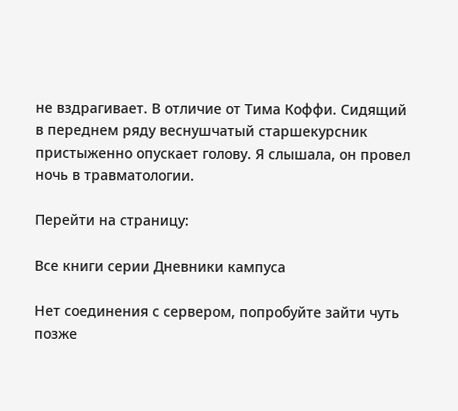не вздрагивает. В отличие от Тима Коффи. Сидящий в переднем ряду веснушчатый старшекурсник пристыженно опускает голову. Я слышала, он провел ночь в травматологии.

Перейти на страницу:

Все книги серии Дневники кампуса

Нет соединения с сервером, попробуйте зайти чуть позже